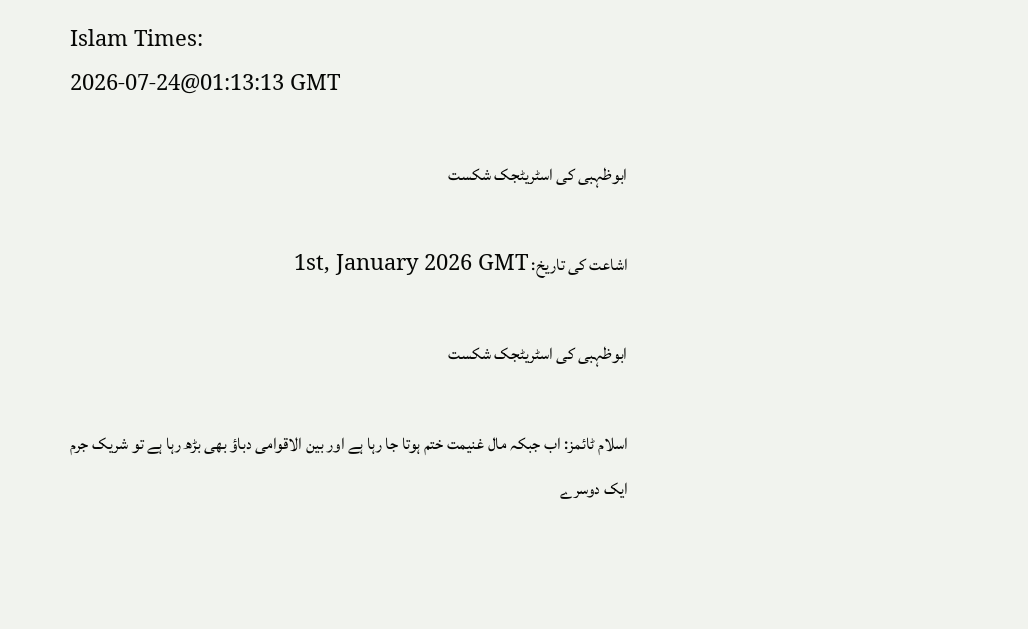Islam Times:
2026-07-24@01:13:13 GMT

ابوظہبی کی اسٹریٹجک شکست

اشاعت کی تاریخ: 1st, January 2026 GMT

ابوظہبی کی اسٹریٹجک شکست

اسلام ٹائمز: اب جبکہ مال غنیمت ختم ہوتا جا رہا ہے اور بین الاقوامی دباؤ بھی بڑھ رہا ہے تو شریک جرم ایک دوسرے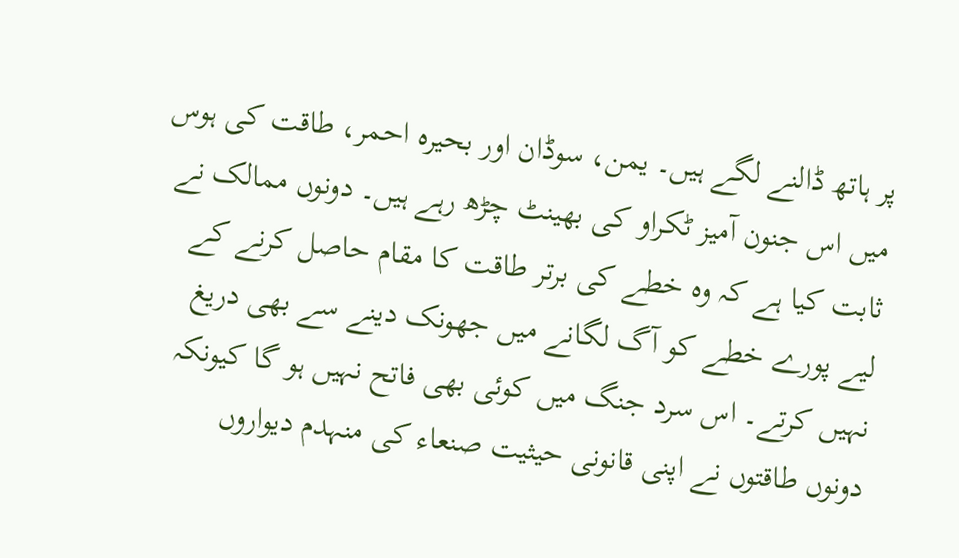پر ہاتھ ڈالنے لگے ہیں۔ یمن، سوڈان اور بحیرہ احمر، طاقت کی ہوس میں اس جنون آمیز ٹکراو کی بھینٹ چڑھ رہے ہیں۔ دونوں ممالک نے ثابت کیا ہے کہ وہ خطے کی برتر طاقت کا مقام حاصل کرنے کے لیے پورے خطے کو آگ لگانے میں جھونک دینے سے بھی دریغ نہیں کرتے۔ اس سرد جنگ میں کوئی بھی فاتح نہیں ہو گا کیونکہ دونوں طاقتوں نے اپنی قانونی حیثیت صنعاء کی منہدم دیواروں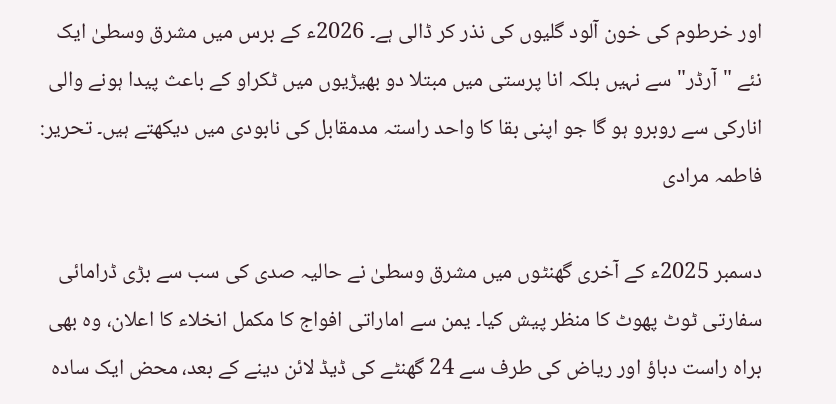اور خرطوم کی خون آلود گلیوں کی نذر کر ڈالی ہے۔ 2026ء کے برس میں مشرق وسطیٰ ایک نئے "آرڈر" سے نہیں بلکہ انا پرستی میں مبتلا دو بھیڑیوں میں ٹکراو کے باعث پیدا ہونے والی انارکی سے روبرو ہو گا جو اپنی بقا کا واحد راستہ مدمقابل کی نابودی میں دیکھتے ہیں۔ تحریر: فاطمہ مرادی

دسمبر 2025ء کے آخری گھنٹوں میں مشرق وسطیٰ نے حالیہ صدی کی سب سے بڑی ڈرامائی سفارتی ٹوٹ پھوٹ کا منظر پیش کیا۔ یمن سے اماراتی افواج کا مکمل انخلاء کا اعلان، وہ بھی براہ راست دباؤ اور ریاض کی طرف سے 24 گھنٹے کی ڈیڈ لائن دینے کے بعد، محض ایک سادہ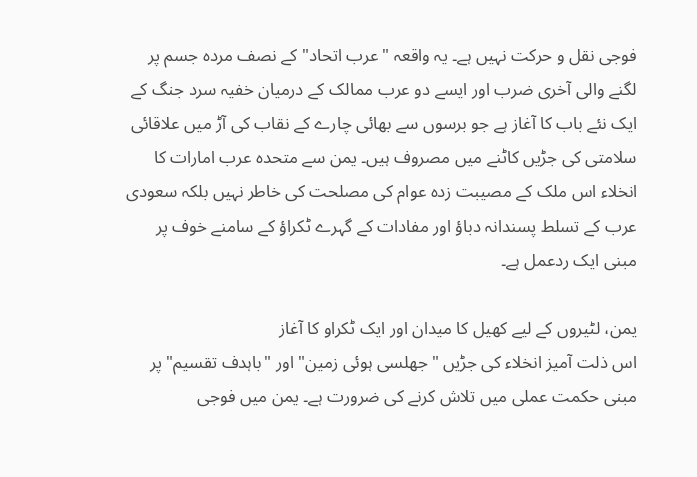فوجی نقل و حرکت نہیں ہے۔ یہ واقعہ "عرب اتحاد" کے نصف مردہ جسم پر لگنے والی آخری ضرب اور ایسے دو عرب ممالک کے درمیان خفیہ سرد جنگ کے ایک نئے باب کا آغاز ہے جو برسوں سے بھائی چارے کے نقاب کی آڑ میں علاقائی سلامتی کی جڑیں کاٹنے میں مصروف ہیں۔ یمن سے متحدہ عرب امارات کا انخلاء اس ملک کے مصیبت زدہ عوام کی مصلحت کی خاطر نہیں بلکہ سعودی عرب کے تسلط پسندانہ دباؤ اور مفادات کے گہرے ٹکراؤ کے سامنے خوف پر مبنی ایک ردعمل ہے۔

یمن، لٹیروں کے لیے کھیل کا میدان اور ایک ٹکراو کا آغاز
اس ذلت آمیز انخلاء کی جڑیں "جھلسی ہوئی زمین" اور "باہدف تقسیم" پر مبنی حکمت عملی میں تلاش کرنے کی ضرورت ہے۔ یمن میں فوجی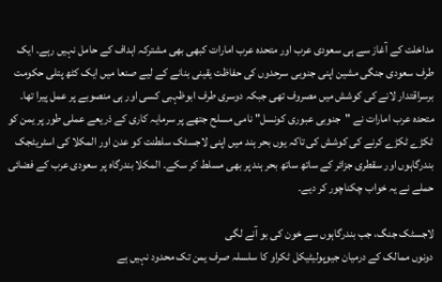مداخلت کے آغاز سے ہی سعودی عرب اور متحدہ عرب امارات کبھی بھی مشترکہ اہداف کے حامل نہیں رہے۔ ایک طرف سعودی جنگی مشین اپنی جنوبی سرحدوں کی حفاظت یقینی بنانے کے لیے صنعا میں ایک کٹھ پتلی حکومت برسراقتدار لانے کی کوشش میں مصروف تھی جبکہ دوسری طرف ابوظہبی کسی اور ہی منصوبے پر عمل پیرا تھا۔ متحدہ عرب امارات نے "جنوبی عبوری کونسل" نامی مسلح جتھے پر سرمایہ کاری کے ذریعے عملی طور پر یمن کو ٹکڑے ٹکڑے کرنے کی کوشش کی تاکہ یوں بحر ہند میں اپنی لاجسٹک سلطنت کو عدن اور المکلا کی اسٹریٹجک بندرگاہوں اور سقطری جزائر کے ساتھ ساتھ بحر ہند پر بھی مسلط کر سکے۔ المکلا بندرگاہ پر سعودی عرب کے فضائی حملے نے یہ خواب چکناچور کر دیے۔

لاجسٹک جنگ، جب بندرگاہوں سے خون کی بو آنے لگی
دونوں ممالک کے درمیان جیوپولیٹیکل ٹکراو کا سلسلہ صرف یمن تک محدود نہیں ہے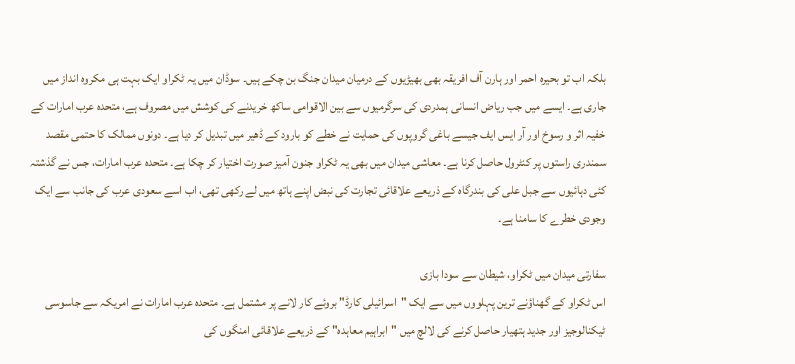بلکہ اب تو بحیرہ احمر اور ہارن آف افریقہ بھی بھیڑیوں کے درمیان میدان جنگ بن چکے ہیں۔ سوڈان میں یہ ٹکراو ایک بہت ہی مکروہ انداز میں جاری ہے۔ ایسے میں جب ریاض انسانی ہمدردی کی سرگرمیوں سے بین الاقوامی ساکھ خریدنے کی کوشش میں مصروف ہے، متحدہ عرب امارات کے خفیہ اثر و رسوخ اور آر ایس ایف جیسے باغی گروپوں کی حمایت نے خطے کو بارود کے ڈھیر میں تبدیل کر دیا ہے۔ دونوں ممالک کا حتمی مقصد سمندری راستوں پر کنٹرول حاصل کرنا ہے۔ معاشی میدان میں بھی یہ ٹکراو جنون آمیز صورت اختیار کر چکا ہے۔ متحدہ عرب امارات، جس نے گذشتہ کئی دہائیوں سے جبل علی کی بندرگاہ کے ذریعے علاقائی تجارت کی نبض اپنے ہاتھ میں لے رکھی تھی، اب اسے سعودی عرب کی جانب سے ایک وجودی خطرے کا سامنا ہے۔

سفارتی میدان میں ٹکراو، شیطان سے سودا بازی
اس ٹکراو کے گھناؤنے ترین پہلووں میں سے ایک "اسرائیلی کارڈ" بروئے کار لانے پر مشتمل ہے۔ متحدہ عرب امارات نے امریکہ سے جاسوسی ٹیکنالوجیز اور جدید ہتھیار حاصل کرنے کی لالچ میں "ابراہیم معاہدہ" کے ذریعے علاقائی امنگوں کی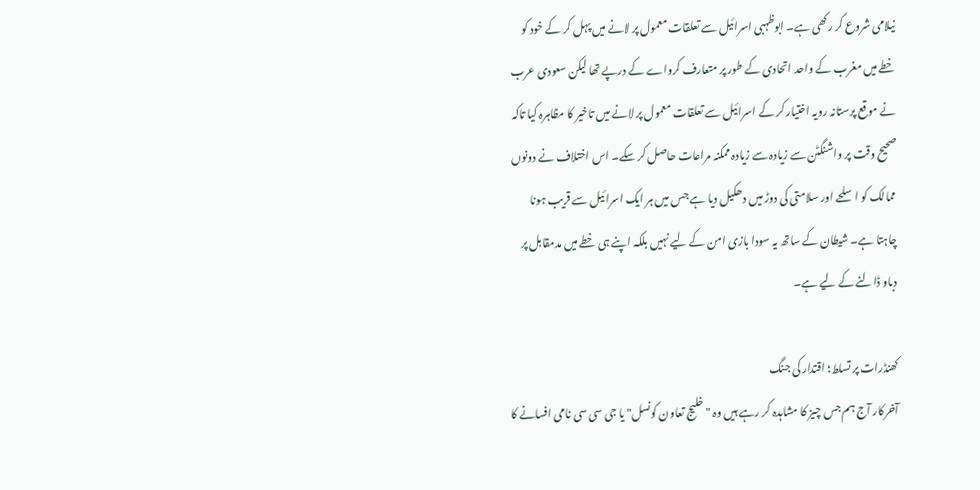نیلامی شروع کر رکھی ہے۔ ابوظہبی اسرائیل سے تعلقات معمول پر لانے میں پہل کر کے خود کو خطے میں مغرب کے واحد اتحادی کے طور پر متعارف کرواے کے درپے تھا لیکن سعودی عرب نے موقع پرستانہ رویہ اختیار کر کے اسرائیل سے تعلقات معمول پر لانے میں تاخیر کا مظاہرہ کیا تاکہ صحیح وقت پر واشنگٹن سے زیادہ سے زیادہ ممکنہ مراعات حاصل کر سکے۔ اس اختلاف نے دونوں ممالک کو اسلحے اور سلامتی کی دوڑ میں دھکیل دیا ہے جس میں ہر ایک اسرائیل سے قریب ہونا چاہتا ہے۔ شیطان کے ساتھ یہ سودا بازی امن کے لیے نہیں بلکہ اپنے ہی خطے میں مدمقابل پر دباو ڈالنے کے لیے ہے۔

کھنڈرات پر تسلط؛ اقتدار کی جنگ
آخرکار آج ہم جس چیز کا مشاہدہ کر رہے ہیں وہ "خلیج تعاون کونسل" یا جی سی سی نامی افسانے کا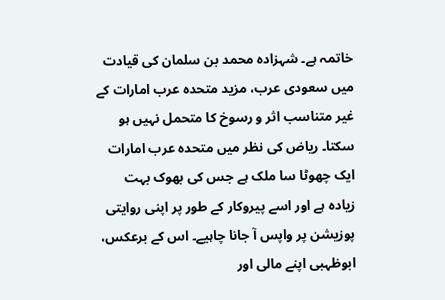خاتمہ ہے۔ شہزادہ محمد بن سلمان کی قیادت میں سعودی عرب، مزید متحدہ عرب امارات کے غیر متناسب اثر و رسوخ کا متحمل نہیں ہو سکتا۔ ریاض کی نظر میں متحدہ عرب امارات ایک چھوٹا سا ملک ہے جس کی بھوک بہت زیادہ ہے اور اسے پیروکار کے طور پر اپنی روایتی پوزیشن پر واپس آ جانا چاہیے۔ اس کے برعکس، ابوظہبی اپنے مالی اور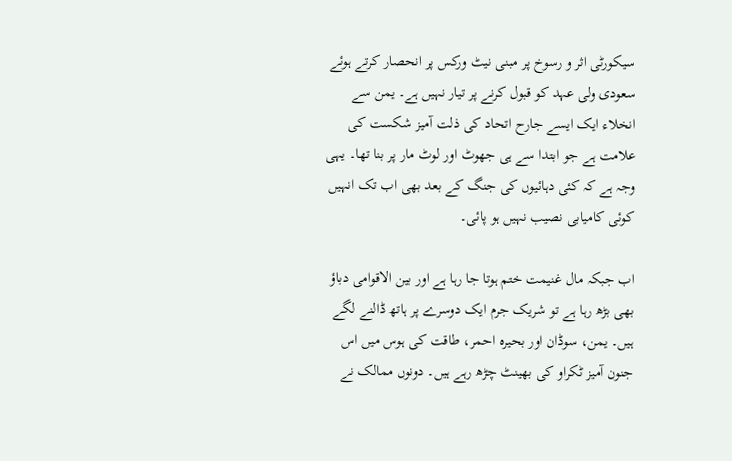سیکورٹی اثر و رسوخ پر مبنی نیٹ ورکس پر انحصار کرتے ہوئے سعودی ولی عہد کو قبول کرنے پر تیار نہیں ہے۔ یمن سے انخلاء ایک ایسے جارح اتحاد کی ذلت آمیز شکست کی علامت ہے جو ابتدا سے ہی جھوٹ اور لوٹ مار پر بنا تھا۔ یہی وجہ ہے کہ کئی دہائیوں کی جنگ کے بعد بھی اب تک انہیں کوئی کامیابی نصیب نہیں ہو پائی۔

اب جبکہ مال غنیمت ختم ہوتا جا رہا ہے اور بین الاقوامی دباؤ بھی بڑھ رہا ہے تو شریک جرم ایک دوسرے پر ہاتھ ڈالنے لگے ہیں۔ یمن، سوڈان اور بحیرہ احمر، طاقت کی ہوس میں اس جنون آمیز ٹکراو کی بھینٹ چڑھ رہے ہیں۔ دونوں ممالک نے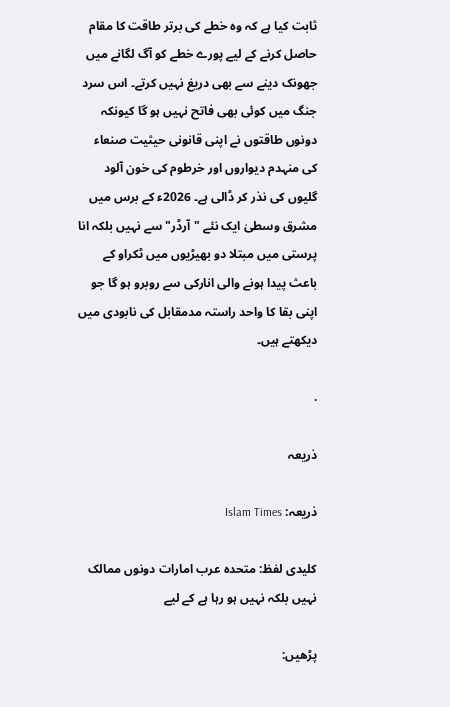ثابت کیا ہے کہ وہ خطے کی برتر طاقت کا مقام حاصل کرنے کے لیے پورے خطے کو آگ لگانے میں جھونک دینے سے بھی دریغ نہیں کرتے۔ اس سرد جنگ میں کوئی بھی فاتح نہیں ہو گا کیونکہ دونوں طاقتوں نے اپنی قانونی حیثیت صنعاء کی منہدم دیواروں اور خرطوم کی خون آلود گلیوں کی نذر کر ڈالی ہے۔ 2026ء کے برس میں مشرق وسطیٰ ایک نئے "آرڈر" سے نہیں بلکہ انا پرستی میں مبتلا دو بھیڑیوں میں ٹکراو کے باعث پیدا ہونے والی انارکی سے روبرو ہو گا جو اپنی بقا کا واحد راستہ مدمقابل کی نابودی میں دیکھتے ہیں۔

.

ذریعہ

ذریعہ: Islam Times

کلیدی لفظ: متحدہ عرب امارات دونوں ممالک نہیں بلکہ نہیں ہو رہا ہے کے لیے

پڑھیں: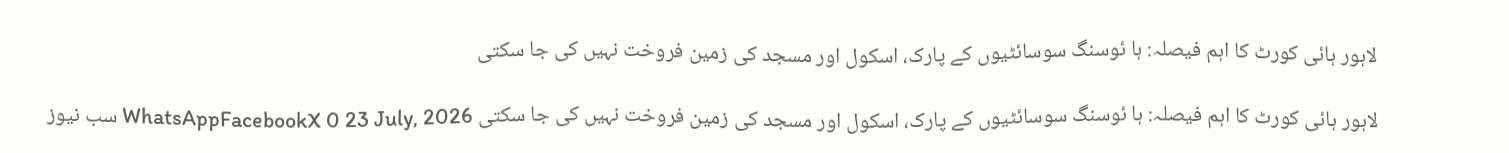لاہور ہائی کورٹ کا اہم فیصلہ: ہا ئوسنگ سوسائٹیوں کے پارک، اسکول اور مسجد کی زمین فروخت نہیں کی جا سکتی

لاہور ہائی کورٹ کا اہم فیصلہ: ہا ئوسنگ سوسائٹیوں کے پارک، اسکول اور مسجد کی زمین فروخت نہیں کی جا سکتی WhatsAppFacebookX 0 23 July, 2026 سب نیوز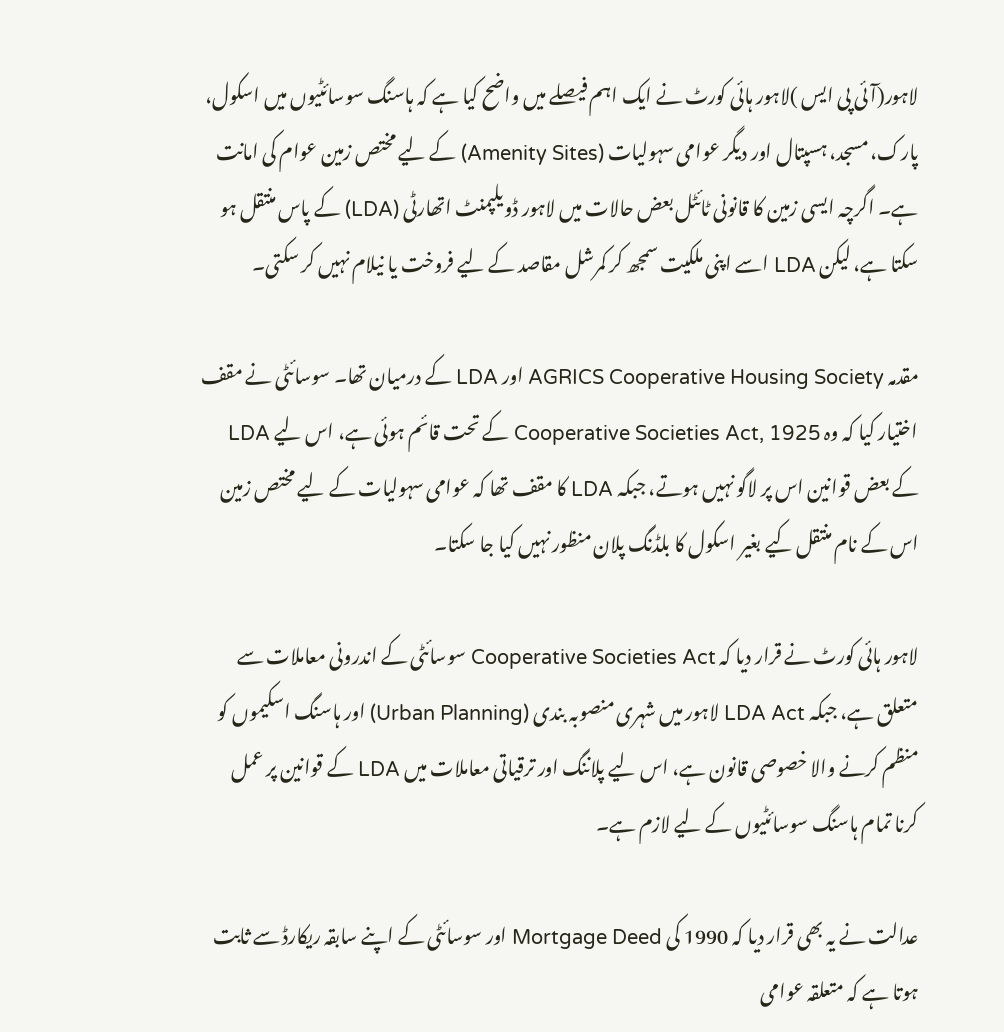لاہور(آئی پی ایس )لاہور ہائی کورٹ نے ایک اہم فیصلے میں واضح کیا ہے کہ ہاسنگ سوسائٹیوں میں اسکول، پارک، مسجد، ہسپتال اور دیگر عوامی سہولیات (Amenity Sites) کے لیے مختص زمین عوام کی امانت ہے۔ اگرچہ ایسی زمین کا قانونی ٹائٹل بعض حالات میں لاہور ڈویلپمنٹ اتھارٹی (LDA) کے پاس منتقل ہو سکتا ہے، لیکن LDA اسے اپنی ملکیت سمجھ کر کمرشل مقاصد کے لیے فروخت یا نیلام نہیں کر سکتی۔

مقدمہ AGRICS Cooperative Housing Society اور LDA کے درمیان تھا۔ سوسائٹی نے مقف اختیار کیا کہ وہ Cooperative Societies Act, 1925 کے تحت قائم ہوئی ہے، اس لیے LDA کے بعض قوانین اس پر لاگو نہیں ہوتے، جبکہ LDA کا مقف تھا کہ عوامی سہولیات کے لیے مختص زمین اس کے نام منتقل کیے بغیر اسکول کا بلڈنگ پلان منظور نہیں کیا جا سکتا۔

لاہور ہائی کورٹ نے قرار دیا کہ Cooperative Societies Act سوسائٹی کے اندرونی معاملات سے متعلق ہے، جبکہ LDA Act لاہور میں شہری منصوبہ بندی (Urban Planning) اور ہاسنگ اسکیموں کو منظم کرنے والا خصوصی قانون ہے، اس لیے پلاننگ اور ترقیاتی معاملات میں LDA کے قوانین پر عمل کرنا تمام ہاسنگ سوسائٹیوں کے لیے لازم ہے۔

عدالت نے یہ بھی قرار دیا کہ 1990 کی Mortgage Deed اور سوسائٹی کے اپنے سابقہ ریکارڈ سے ثابت ہوتا ہے کہ متعلقہ عوامی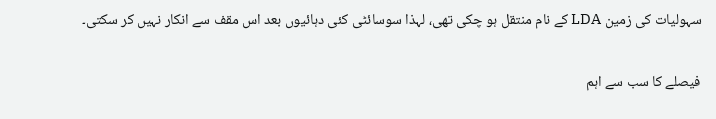سہولیات کی زمین LDA کے نام منتقل ہو چکی تھی، لہذا سوسائٹی کئی دہائیوں بعد اس مقف سے انکار نہیں کر سکتی۔

فیصلے کا سب سے اہم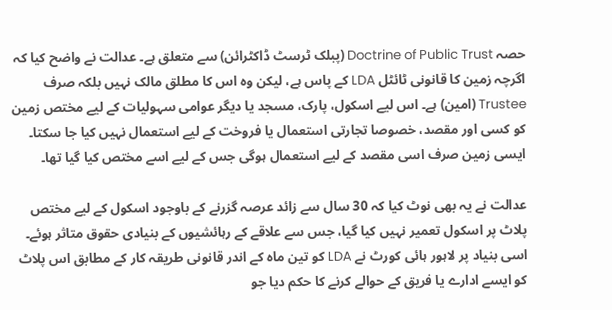حصہ Doctrine of Public Trust (پبلک ٹرسٹ ڈاکٹرائن) سے متعلق ہے۔ عدالت نے واضح کیا کہ اگرچہ زمین کا قانونی ٹائٹل LDA کے پاس ہے، لیکن وہ اس کا مطلق مالک نہیں بلکہ صرف Trustee (امین) ہے۔ اس لیے اسکول، پارک، مسجد یا دیگر عوامی سہولیات کے لیے مختص زمین کو کسی اور مقصد، خصوصا تجارتی استعمال یا فروخت کے لیے استعمال نہیں کیا جا سکتا۔ ایسی زمین صرف اسی مقصد کے لیے استعمال ہوگی جس کے لیے اسے مختص کیا گیا تھا۔

عدالت نے یہ بھی نوٹ کیا کہ 30 سال سے زائد عرصہ گزرنے کے باوجود اسکول کے لیے مختص پلاٹ پر اسکول تعمیر نہیں کیا گیا، جس سے علاقے کے رہائشیوں کے بنیادی حقوق متاثر ہوئے۔ اسی بنیاد پر لاہور ہائی کورٹ نے LDA کو تین ماہ کے اندر قانونی طریقہ کار کے مطابق اس پلاٹ کو ایسے ادارے یا فریق کے حوالے کرنے کا حکم دیا جو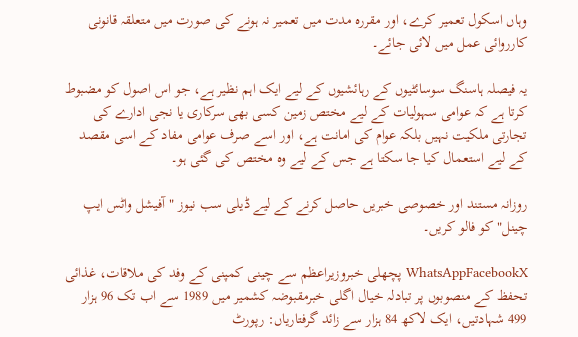وہاں اسکول تعمیر کرے، اور مقررہ مدت میں تعمیر نہ ہونے کی صورت میں متعلقہ قانونی کارروائی عمل میں لائی جائے۔

یہ فیصلہ ہاسنگ سوسائٹیوں کے رہائشیوں کے لیے ایک اہم نظیر ہے، جو اس اصول کو مضبوط کرتا ہے کہ عوامی سہولیات کے لیے مختص زمین کسی بھی سرکاری یا نجی ادارے کی تجارتی ملکیت نہیں بلکہ عوام کی امانت ہے، اور اسے صرف عوامی مفاد کے اسی مقصد کے لیے استعمال کیا جا سکتا ہے جس کے لیے وہ مختص کی گئی ہو۔

روزانہ مستند اور خصوصی خبریں حاصل کرنے کے لیے ڈیلی سب نیوز "آفیشل واٹس ایپ چینل" کو فالو کریں۔

WhatsAppFacebookX پچھلی خبروزیراعظم سے چینی کمپنی کے وفد کی ملاقات، غذائی تحفظ کے منصوبوں پر تبادلہ خیال اگلی خبرمقبوضہ کشمیر میں 1989 سے اب تک 96 ہزار 499 شہادتیں، ایک لاکھ 84 ہزار سے زائد گرفتاریاں: رپورٹ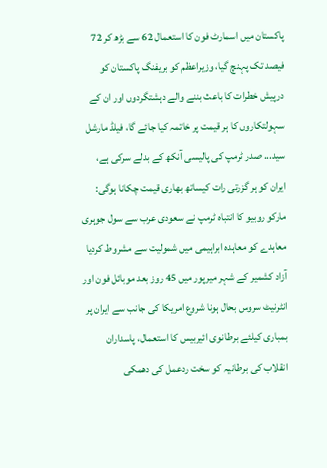پاکستان میں اسمارٹ فون کا استعمال 62 سے بڑھ کر 72 فیصد تک پہنچ گیا، وزیراعظم کو بریفنگ پاکستان کو درپیش خطرات کا باعث بننے والے دہشتگردوں اور ان کے سہولتکاروں کا ہر قیمت پر خاتمہ کیا جائے گا، فیلڈ مارشل سید... صدر ٹرمپ کی پالیسی آنکھ کے بدلے سرکی ہے، ایران کو ہر گزرتی رات کیساتھ بھاری قیمت چکانا ہوگی: مارکو روبیو کا انتباہ ٹرمپ نے سعودی عرب سے سول جوہری معاہدے کو معاہدہ ابراہیمی میں شمولیت سے مشروط کردیا آزاد کشمیر کے شہر میرپور میں 45 روز بعد موبائل فون اور انٹرنیٹ سروس بحال ہونا شروع امریکا کی جانب سے ایران پر بمباری کیلئے برطانوی ائیربیس کا استعمال، پاسداران انقلاب کی برطانیہ کو سخت ردعمل کی دھمکی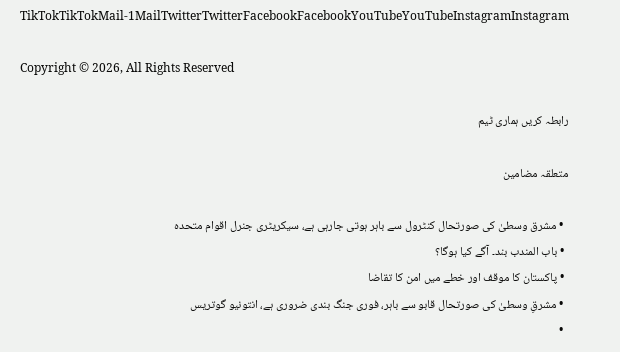TikTokTikTokMail-1MailTwitterTwitterFacebookFacebookYouTubeYouTubeInstagramInstagram

Copyright © 2026, All Rights Reserved

رابطہ کریں ہماری ٹیم

متعلقہ مضامین

  • مشرق وسطیٰ کی صورتحال کنٹرول سے باہر ہوتی جارہی ہے، سیکریٹری جنرل اقوام متحدہ
  • باب المندب بند۔ آگے کیا ہوگا؟
  • پاکستان کا موقف اور خطے میں امن کا تقاضا
  • مشرقِ وسطیٰ کی صورتحال قابو سے باہر، فوری جنگ بندی ضروری ہے، انتونیو گوتریس
  •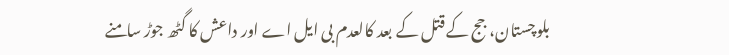بلوچستان، جج کے قتل کے بعد کالعدم بی ایل اے اور داعش کا گٹھ جوڑ سامنے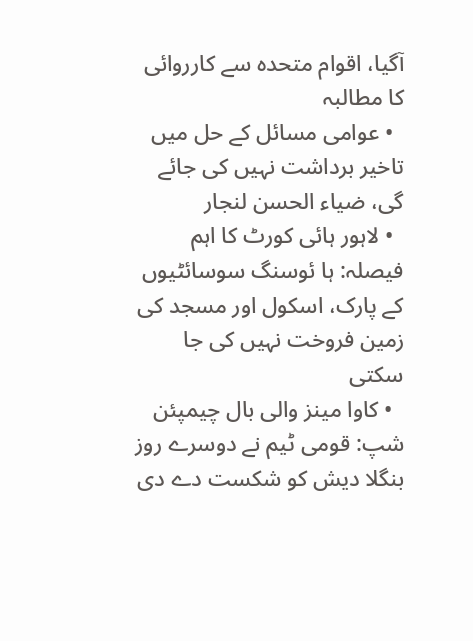آگیا، اقوام متحدہ سے کارروائی کا مطالبہ
  • عوامی مسائل کے حل میں تاخیر برداشت نہیں کی جائے گی، ضیاء الحسن لنجار
  • لاہور ہائی کورٹ کا اہم فیصلہ: ہا ئوسنگ سوسائٹیوں کے پارک، اسکول اور مسجد کی زمین فروخت نہیں کی جا سکتی
  • کاوا مینز والی بال چیمپئن شپ: قومی ٹیم نے دوسرے روز بنگلا دیش کو شکست دے دی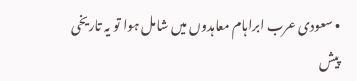• سعودی عرب ابراہام معاہدوں میں شامل ہوا تو یہ تاریخی پیش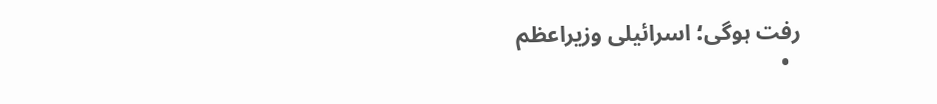رفت ہوگی؛ اسرائیلی وزیراعظم
  •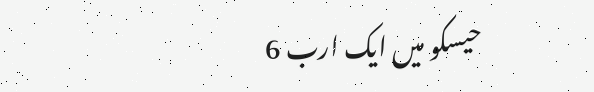حیسکو میں ایک ارب 6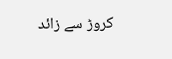کروڑ سے زائد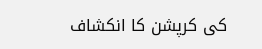کی کرپشن کا انکشاف